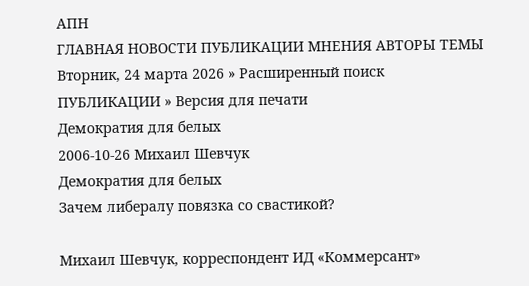АПН
ГЛАВНАЯ НОВОСТИ ПУБЛИКАЦИИ МНЕНИЯ АВТОРЫ ТЕМЫ
Вторник, 24 марта 2026 » Расширенный поиск
ПУБЛИКАЦИИ » Версия для печати
Демократия для белых
2006-10-26 Михаил Шевчук
Демократия для белых
Зачем либералу повязка со свастикой?

Михаил Шевчук, корреспондент ИД «Коммерсант»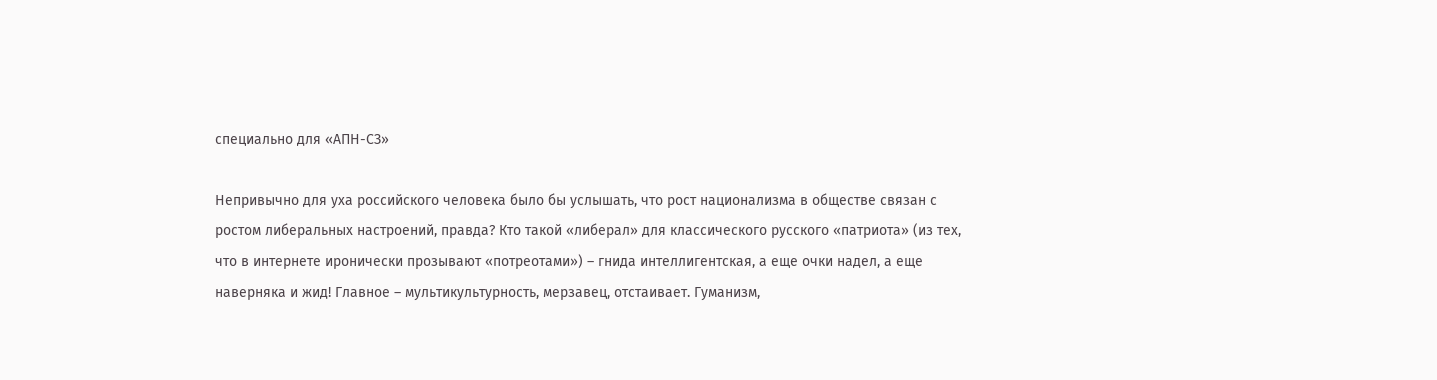специально для «АПН-СЗ»

Непривычно для уха российского человека было бы услышать, что рост национализма в обществе связан с ростом либеральных настроений, правда? Кто такой «либерал» для классического русского «патриота» (из тех, что в интернете иронически прозывают «потреотами») – гнида интеллигентская, а еще очки надел, а еще наверняка и жид! Главное – мультикультурность, мерзавец, отстаивает. Гуманизм,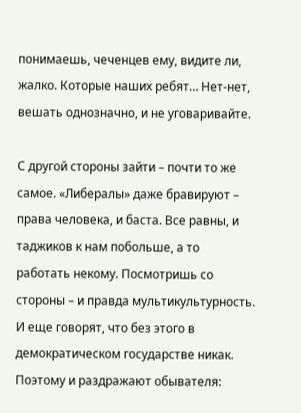понимаешь, чеченцев ему, видите ли, жалко. Которые наших ребят… Нет-нет, вешать однозначно, и не уговаривайте.

С другой стороны зайти – почти то же самое. «Либералы» даже бравируют – права человека, и баста. Все равны, и таджиков к нам побольше, а то работать некому. Посмотришь со стороны – и правда мультикультурность. И еще говорят, что без этого в демократическом государстве никак. Поэтому и раздражают обывателя: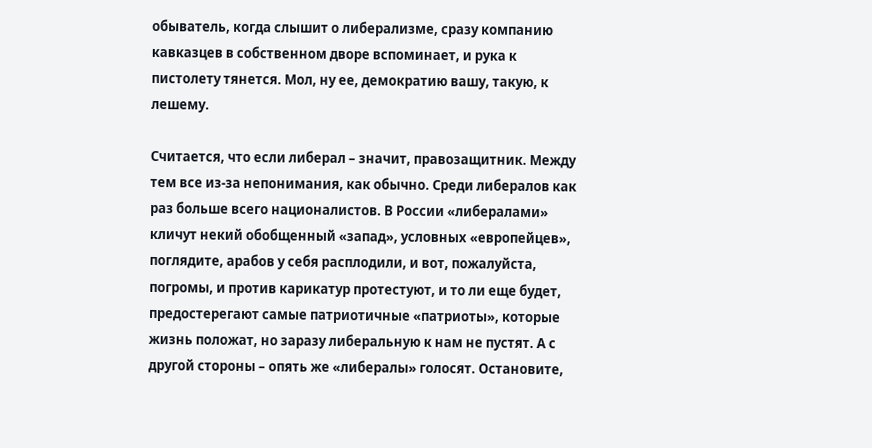обыватель, когда слышит о либерализме, сразу компанию кавказцев в собственном дворе вспоминает, и рука к пистолету тянется. Мол, ну ее, демократию вашу, такую, к лешему.

Считается, что если либерал – значит, правозащитник. Между тем все из-за непонимания, как обычно. Среди либералов как раз больше всего националистов. В России «либералами» кличут некий обобщенный «запад», условных «европейцев», поглядите, арабов у себя расплодили, и вот, пожалуйста, погромы, и против карикатур протестуют, и то ли еще будет, предостерегают самые патриотичные «патриоты», которые жизнь положат, но заразу либеральную к нам не пустят. А с другой стороны – опять же «либералы» голосят. Остановите,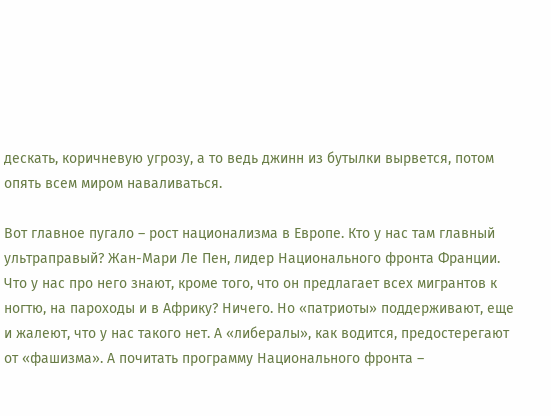дескать, коричневую угрозу, а то ведь джинн из бутылки вырвется, потом опять всем миром наваливаться.

Вот главное пугало – рост национализма в Европе. Кто у нас там главный ультраправый? Жан-Мари Ле Пен, лидер Национального фронта Франции. Что у нас про него знают, кроме того, что он предлагает всех мигрантов к ногтю, на пароходы и в Африку? Ничего. Но «патриоты» поддерживают, еще и жалеют, что у нас такого нет. А «либералы», как водится, предостерегают от «фашизма». А почитать программу Национального фронта –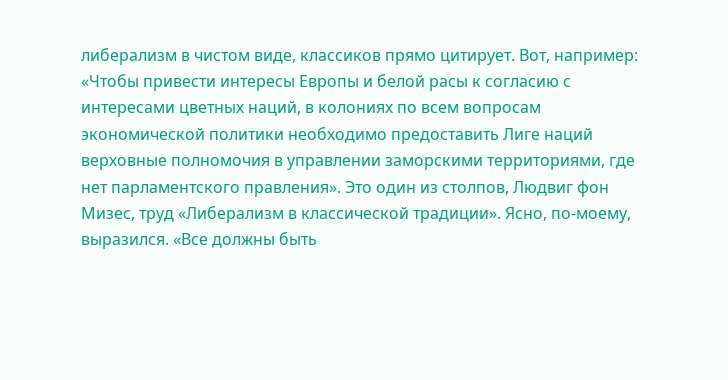либерализм в чистом виде, классиков прямо цитирует. Вот, например: «Чтобы привести интересы Европы и белой расы к согласию с интересами цветных наций, в колониях по всем вопросам экономической политики необходимо предоставить Лиге наций верховные полномочия в управлении заморскими территориями, где нет парламентского правления». Это один из столпов, Людвиг фон Мизес, труд «Либерализм в классической традиции». Ясно, по-моему, выразился. «Все должны быть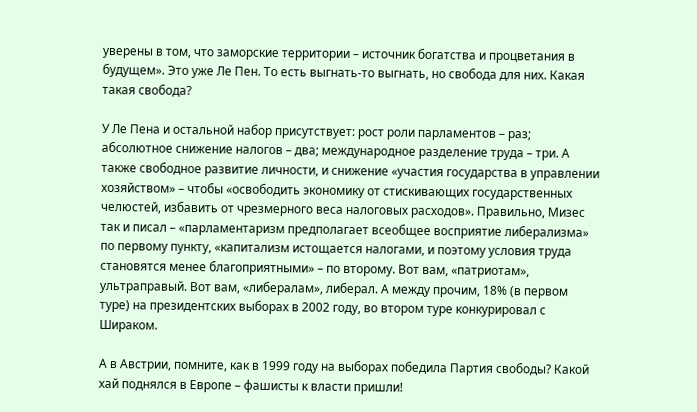уверены в том, что заморские территории – источник богатства и процветания в будущем». Это уже Ле Пен. То есть выгнать-то выгнать, но свобода для них. Какая такая свобода?

У Ле Пена и остальной набор присутствует: рост роли парламентов – раз; абсолютное снижение налогов – два; международное разделение труда – три. А также свободное развитие личности, и снижение «участия государства в управлении хозяйством» – чтобы «освободить экономику от стискивающих государственных челюстей, избавить от чрезмерного веса налоговых расходов». Правильно, Мизес так и писал – «парламентаризм предполагает всеобщее восприятие либерализма» по первому пункту, «капитализм истощается налогами, и поэтому условия труда становятся менее благоприятными» – по второму. Вот вам, «патриотам», ультраправый. Вот вам, «либералам», либерал. А между прочим, 18% (в первом туре) на президентских выборах в 2002 году, во втором туре конкурировал с Шираком.

А в Австрии, помните, как в 1999 году на выборах победила Партия свободы? Какой хай поднялся в Европе – фашисты к власти пришли!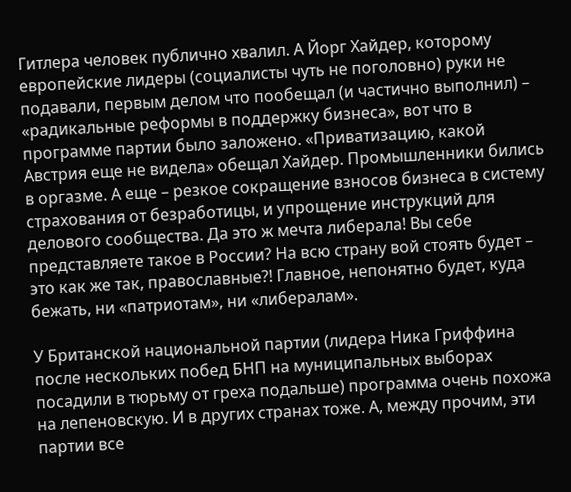Гитлера человек публично хвалил. А Йорг Хайдер, которому европейские лидеры (социалисты чуть не поголовно) руки не подавали, первым делом что пообещал (и частично выполнил) – «радикальные реформы в поддержку бизнеса», вот что в программе партии было заложено. «Приватизацию, какой Австрия еще не видела» обещал Хайдер. Промышленники бились в оргазме. А еще – резкое сокращение взносов бизнеса в систему страхования от безработицы, и упрощение инструкций для делового сообщества. Да это ж мечта либерала! Вы себе представляете такое в России? На всю страну вой стоять будет – это как же так, православные?! Главное, непонятно будет, куда бежать, ни «патриотам», ни «либералам».

У Британской национальной партии (лидера Ника Гриффина после нескольких побед БНП на муниципальных выборах посадили в тюрьму от греха подальше) программа очень похожа на лепеновскую. И в других странах тоже. А, между прочим, эти партии все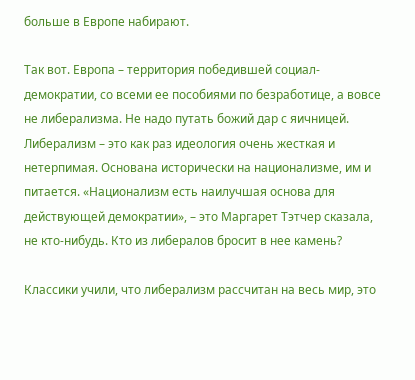больше в Европе набирают.

Так вот. Европа – территория победившей социал-демократии, со всеми ее пособиями по безработице, а вовсе не либерализма. Не надо путать божий дар с яичницей. Либерализм – это как раз идеология очень жесткая и нетерпимая. Основана исторически на национализме, им и питается. «Национализм есть наилучшая основа для действующей демократии», – это Маргарет Тэтчер сказала, не кто-нибудь. Кто из либералов бросит в нее камень?

Классики учили, что либерализм рассчитан на весь мир, это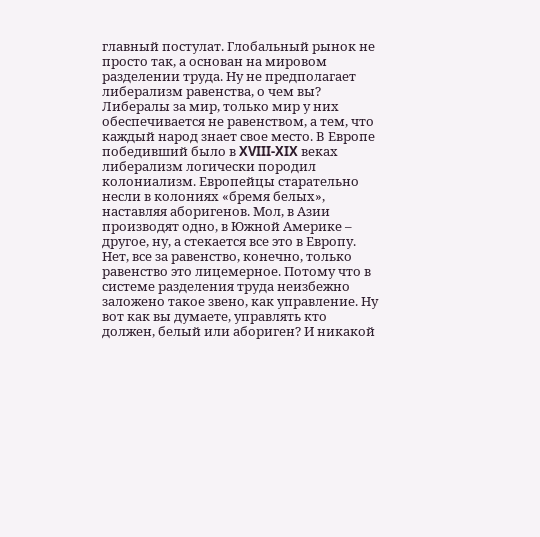главный постулат. Глобальный рынок не просто так, а основан на мировом разделении труда. Ну не предполагает либерализм равенства, о чем вы? Либералы за мир, только мир у них обеспечивается не равенством, а тем, что каждый народ знает свое место. В Европе победивший было в XVIII-XIX веках либерализм логически породил колониализм. Европейцы старательно несли в колониях «бремя белых», наставляя аборигенов. Мол, в Азии производят одно, в Южной Америке – другое, ну, а стекается все это в Европу. Нет, все за равенство, конечно, только равенство это лицемерное. Потому что в системе разделения труда неизбежно заложено такое звено, как управление. Ну вот как вы думаете, управлять кто должен, белый или абориген? И никакой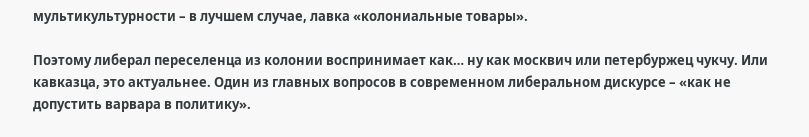мультикультурности – в лучшем случае, лавка «колониальные товары».

Поэтому либерал переселенца из колонии воспринимает как… ну как москвич или петербуржец чукчу. Или кавказца, это актуальнее. Один из главных вопросов в современном либеральном дискурсе – «как не допустить варвара в политику».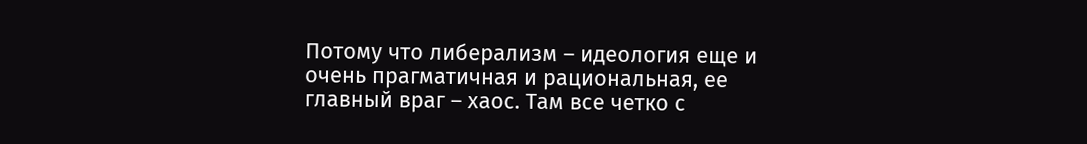Потому что либерализм – идеология еще и очень прагматичная и рациональная, ее главный враг – хаос. Там все четко с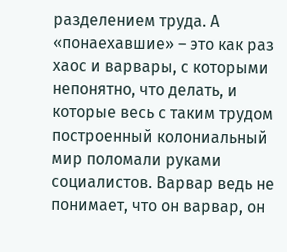разделением труда. А «понаехавшие» – это как раз хаос и варвары, с которыми непонятно, что делать, и которые весь с таким трудом построенный колониальный мир поломали руками социалистов. Варвар ведь не понимает, что он варвар, он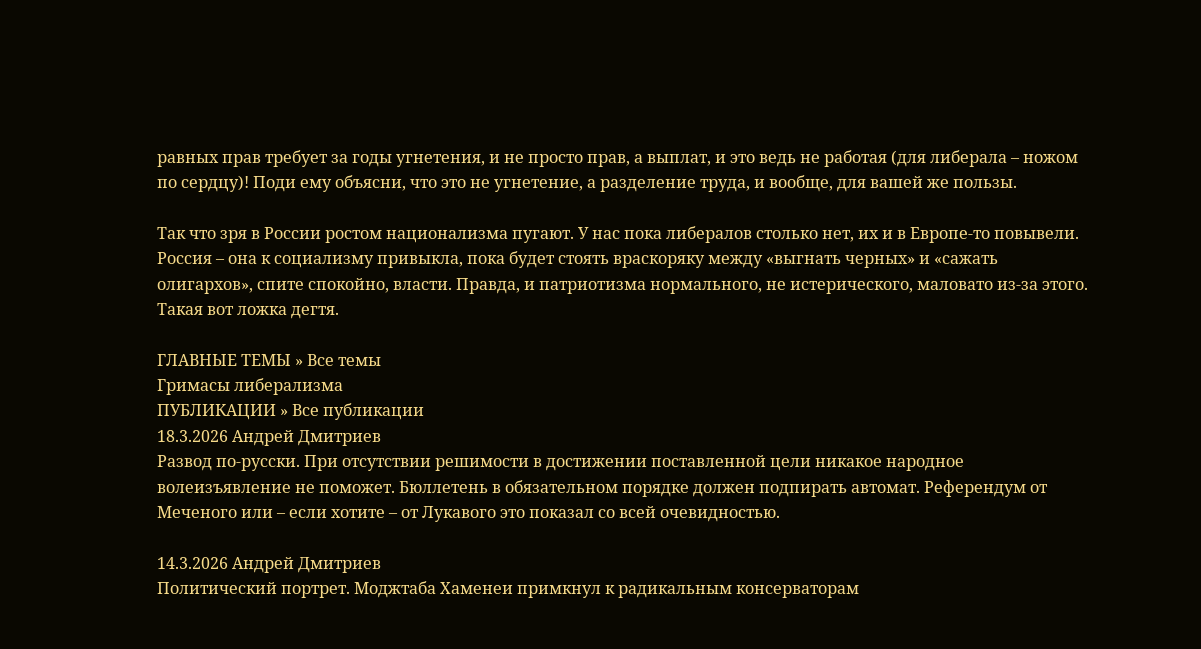равных прав требует за годы угнетения, и не просто прав, а выплат, и это ведь не работая (для либерала – ножом по сердцу)! Поди ему объясни, что это не угнетение, а разделение труда, и вообще, для вашей же пользы.

Так что зря в России ростом национализма пугают. У нас пока либералов столько нет, их и в Европе-то повывели. Россия – она к социализму привыкла, пока будет стоять враскоряку между «выгнать черных» и «сажать олигархов», спите спокойно, власти. Правда, и патриотизма нормального, не истерического, маловато из-за этого. Такая вот ложка дегтя.

ГЛАВНЫЕ ТЕМЫ » Все темы
Гримасы либерализма
ПУБЛИКАЦИИ » Все публикации
18.3.2026 Андрей Дмитриев
Развод по-русски. При отсутствии решимости в достижении поставленной цели никакое народное волеизъявление не поможет. Бюллетень в обязательном порядке должен подпирать автомат. Референдум от Меченого или – если хотите – от Лукавого это показал со всей очевидностью.

14.3.2026 Андрей Дмитриев
Политический портрет. Моджтаба Хаменеи примкнул к радикальным консерваторам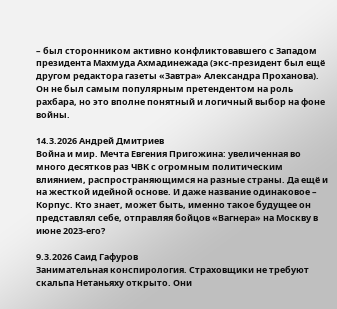– был сторонником активно конфликтовавшего с Западом президента Махмуда Ахмадинежада (экс-президент был ещё другом редактора газеты «Завтра» Александра Проханова). Он не был самым популярным претендентом на роль рахбара, но это вполне понятный и логичный выбор на фоне войны.

14.3.2026 Андрей Дмитриев
Война и мир. Мечта Евгения Пригожина: увеличенная во много десятков раз ЧВК с огромным политическим влиянием, распространяющимся на разные страны. Да ещё и на жесткой идейной основе. И даже название одинаковое – Корпус. Кто знает, может быть, именно такое будущее он представлял себе, отправляя бойцов «Вагнера» на Москву в июне 2023-его?

9.3.2026 Саид Гафуров
Занимательная конспирология. Страховщики не требуют скальпа Нетаньяху открыто. Они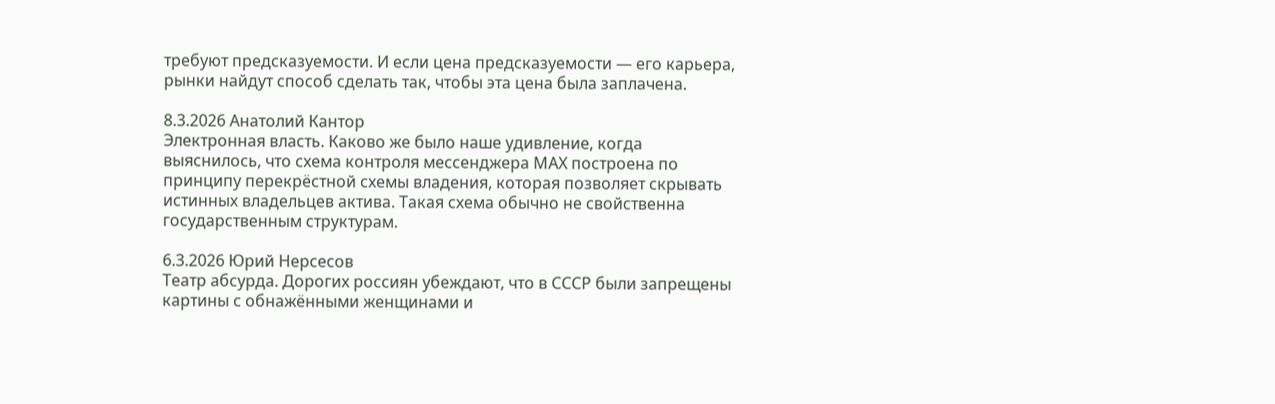требуют предсказуемости. И если цена предсказуемости — его карьера, рынки найдут способ сделать так, чтобы эта цена была заплачена.

8.3.2026 Анатолий Кантор
Электронная власть. Каково же было наше удивление, когда выяснилось, что схема контроля мессенджера МАХ построена по принципу перекрёстной схемы владения, которая позволяет скрывать истинных владельцев актива. Такая схема обычно не свойственна государственным структурам.

6.3.2026 Юрий Нерсесов
Театр абсурда. Дорогих россиян убеждают, что в СССР были запрещены картины с обнажёнными женщинами и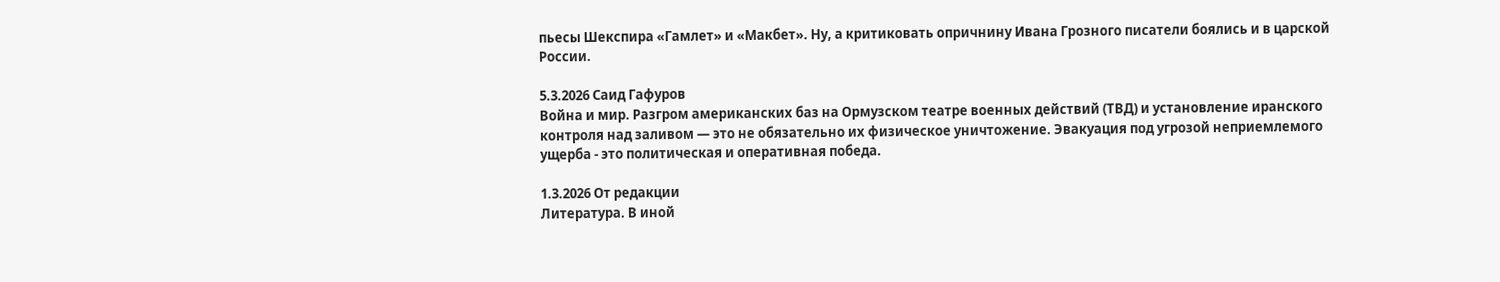пьесы Шекспира «Гамлет» и «Макбет». Ну, а критиковать опричнину Ивана Грозного писатели боялись и в царской России.

5.3.2026 Саид Гафуров
Война и мир. Разгром американских баз на Ормузском театре военных действий (ТВД) и установление иранского контроля над заливом — это не обязательно их физическое уничтожение. Эвакуация под угрозой неприемлемого ущерба - это политическая и оперативная победа.

1.3.2026 От редакции
Литература. В иной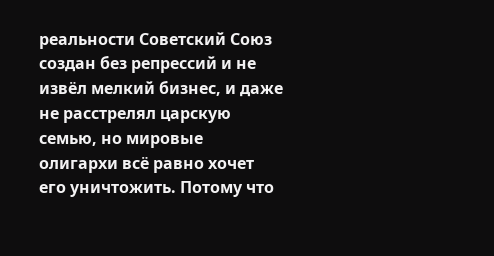реальности Советский Союз создан без репрессий и не извёл мелкий бизнес, и даже не расстрелял царскую семью, но мировые олигархи всё равно хочет его уничтожить. Потому что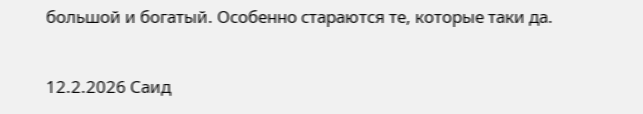большой и богатый. Особенно стараются те, которые таки да.

12.2.2026 Саид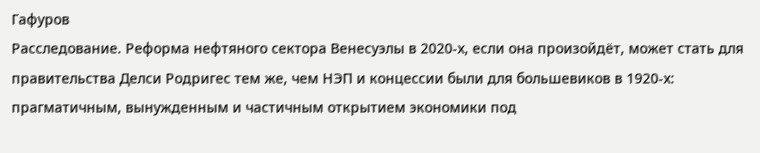Гафуров
Расследование. Реформа нефтяного сектора Венесуэлы в 2020-х, если она произойдёт, может стать для правительства Делси Родригес тем же, чем НЭП и концессии были для большевиков в 1920-х: прагматичным, вынужденным и частичным открытием экономики под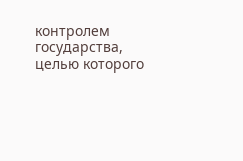контролем государства, целью которого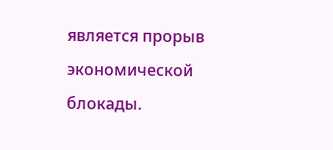является прорыв экономической блокады.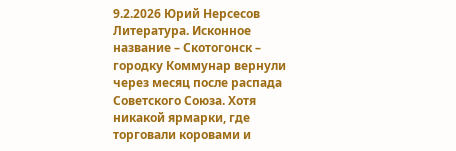9.2.2026 Юрий Нерсесов
Литература. Исконное название – Скотогонск – городку Коммунар вернули через месяц после распада Советского Союза. Хотя никакой ярмарки, где торговали коровами и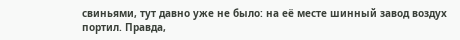свиньями, тут давно уже не было: на её месте шинный завод воздух портил. Правда,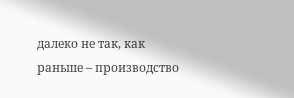далеко не так, как раньше – производство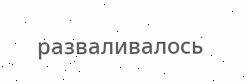разваливалось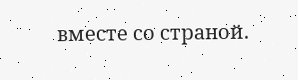вместе со страной.